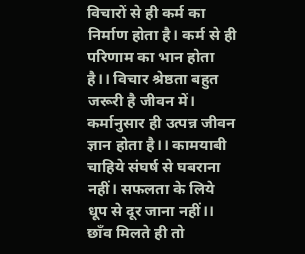विचारों से ही कर्म का निर्माण होता है। कर्म से ही परिणाम का भान होता है।। विचार श्रेष्ठता बहुत जरूरी है जीवन में। कर्मानुसार ही उत्पन्न जीवन ज्ञान होता है।। कामयाबी चाहिये संघर्ष से घबराना नहीं। सफलता के लिये धूप से दूर जाना नहीं।। छाँव मिलते ही तो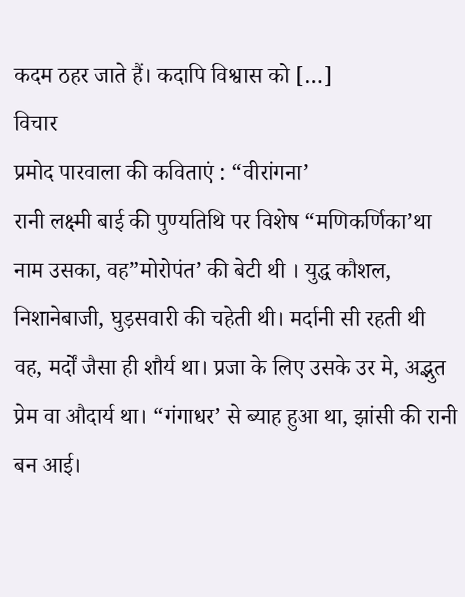कदम ठहर जाते हैं। कदापि विश्वास को […]
विचार
प्रमोद पारवाला की कविताएं : “वीरांगना’
रानी लक्ष्मी बाई की पुण्यतिथि पर विशेष “मणिकर्णिका’था नाम उसका, वह”मोरोपंत’ की बेटी थी । युद्ध कौशल, निशानेबाजी, घुड़सवारी की चहेती थी। मर्दानी सी रहती थी वह, मर्दों जैसा ही शौर्य था। प्रजा के लिए उसके उर मे, अद्भुत प्रेम वा औदार्य था। “गंगाधर’ से ब्याह हुआ था, झांसी की रानी बन आई।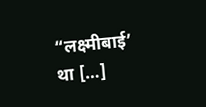“लक्ष्मीबाई’ था […]